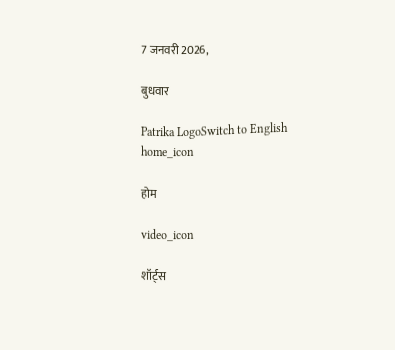7 जनवरी 2026,

बुधवार

Patrika LogoSwitch to English
home_icon

होम

video_icon

शॉर्ट्स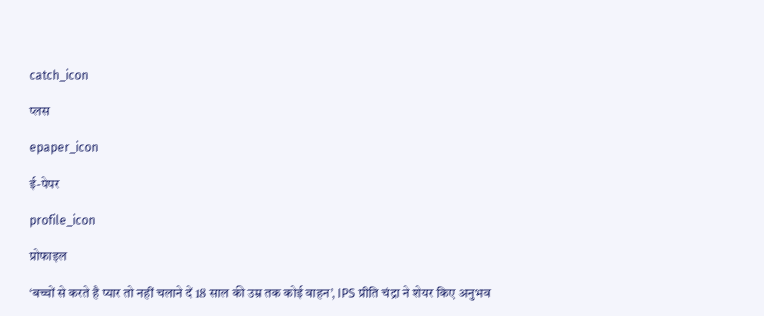catch_icon

प्लस

epaper_icon

ई-पेपर

profile_icon

प्रोफाइल

‘बच्चों से करते है प्यार तो नहीं चलाने दें 18 साल की उम्र तक कोई वाहन’, IPS प्रीति चंद्रा ने शेयर किए अनुभव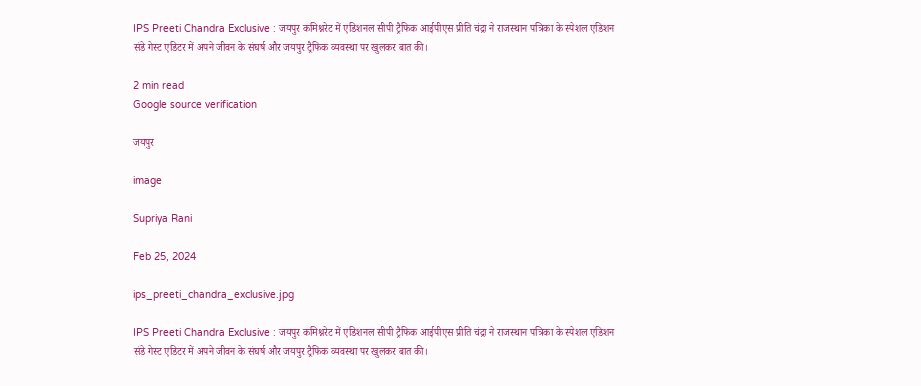IPS Preeti Chandra Exclusive : जयपुर कमिश्नरेट में एडिशनल सीपी ट्रैफिक आईपीएस प्रीति चंद्रा ने राजस्थान पत्रिका के स्पेशल एडिशन संडे गेस्ट एडिटर में अपने जीवन के संघर्ष और जयपुर ट्रैफिक व्यवस्था पर खुलकर बात की।

2 min read
Google source verification

जयपुर

image

Supriya Rani

Feb 25, 2024

ips_preeti_chandra_exclusive.jpg

IPS Preeti Chandra Exclusive : जयपुर कमिश्नरेट में एडिशनल सीपी ट्रैफिक आईपीएस प्रीति चंद्रा ने राजस्थान पत्रिका के स्पेशल एडिशन संडे गेस्ट एडिटर में अपने जीवन के संघर्ष और जयपुर ट्रैफिक व्यवस्था पर खुलकर बात की।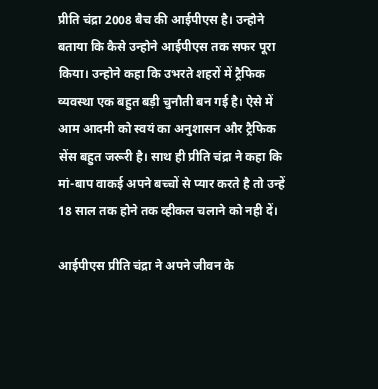प्रीति चंद्रा 2008 बैच की आईपीएस है। उन्होने बताया कि कैसे उन्होने आईपीएस तक सफर पूरा किया। उन्होने कहा कि उभरते शहरों में ट्रैफिक व्यवस्था एक बहुत बड़ी चुनौती बन गई है। ऐसे में आम आदमी को स्वयं का अनुशासन और ट्रैफिक सेंस बहुत जरूरी है। साथ ही प्रीति चंद्रा ने कहा कि मां-बाप वाकई अपने बच्चों से प्यार करते है तो उन्हें 18 साल तक होने तक व्हीकल चलाने को नही दें।

आईपीएस प्रीति चंद्रा ने अपने जीवन के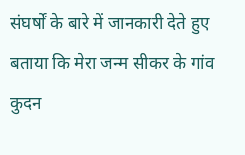संघर्षों के बारे में जानकारी देते हुए बताया कि मेरा जन्म सीकर के गांव कुदन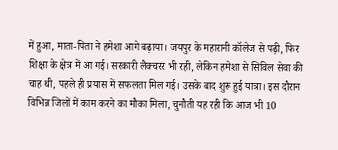में हुआ, माता-पिता ने हमेशा आगे बढ़ाया। जयपुर के महारानी कॉलेज से पढ़ी, फिर शिक्षा के क्षेत्र में आ गई। सरकारी लैक्चरर भी रही, लेकिन हमेशा से सिविल सेवा की चाह थी, पहले ही प्रयास में सफलता मिल गई। उसके बाद शुरू हुई यात्रा। इस दौरान विभिन्न जिलों में काम करने का मौका मिला, चुनौती यह रही कि आज भी 10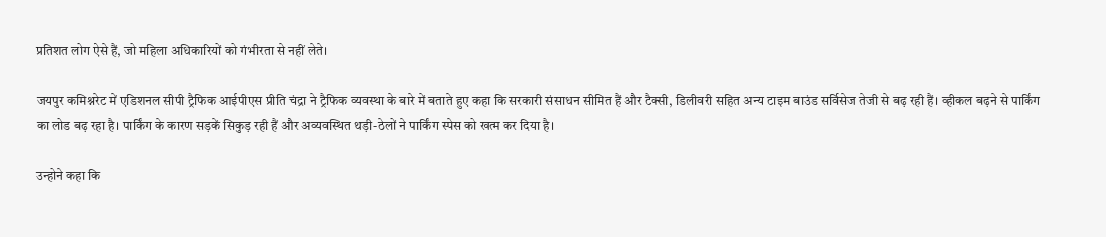प्रतिशत लोग ऐसे हैं, जो महिला अधिकारियों को गंभीरता से नहीं लेते।

जयपुर कमिश्नरेट में एडिशनल सीपी ट्रैफिक आईपीएस प्रीति चंद्रा ने ट्रैफिक व्यवस्था के बारे में बताते हुए कहा कि सरकारी संसाधन सीमित हैं और टैक्सी, डिलीवरी सहित अन्य टाइम बाउंड सर्विसेज तेजी से बढ़ रही हैं। व्हीकल बढ़ने से पार्किंग का लोड बढ़ रहा है। पार्किंग के कारण सड़कें सिकुड़ रही हैं और अव्यवस्थित थड़ी-ठेलों ने पार्किंग स्पेस को खत्म कर दिया है।

उन्होने कहा कि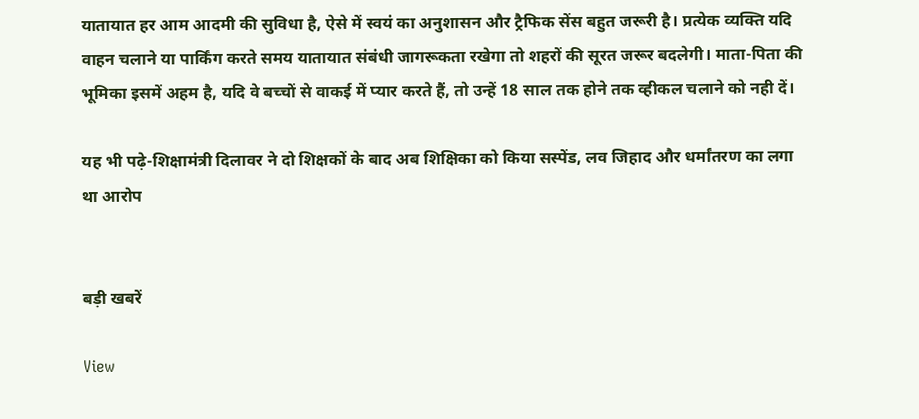यातायात हर आम आदमी की सुविधा है, ऐसे में स्वयं का अनुशासन और ट्रैफिक सेंस बहुत जरूरी है। प्रत्येक व्यक्ति यदि वाहन चलाने या पार्किंग करते समय यातायात संबंधी जागरूकता रखेगा तो शहरों की सूरत जरूर बदलेगी। माता-पिता की भूमिका इसमें अहम है, यदि वे बच्चों से वाकई में प्यार करते हैं, तो उन्हें 18 साल तक होने तक व्हीकल चलाने को नही दें।

यह भी पढ़े-शिक्षामंत्री दिलावर ने दो शिक्षकों के बाद अब शिक्षिका को किया सस्पेंड, लव जिहाद और धर्मांतरण का लगा था आरोप


बड़ी खबरें

View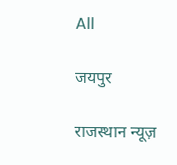All

जयपुर

राजस्थान न्यूज़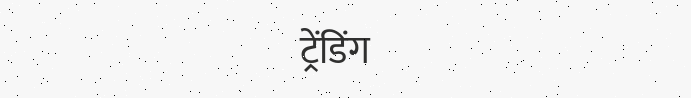ट्रेंडिंग